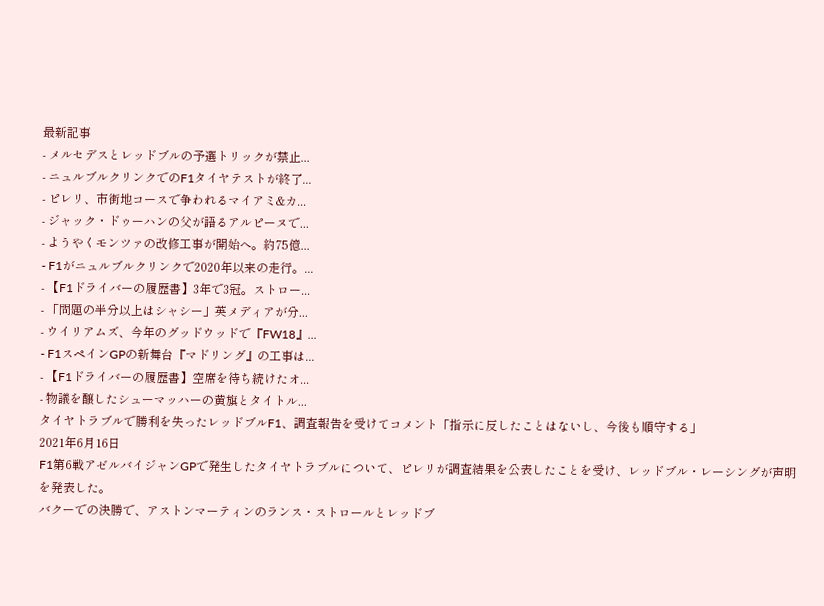最新記事
- メルセデスとレッドブルの予選トリックが禁止...
- ニュルブルクリンクでのF1タイヤテストが終了...
- ピレリ、市街地コースで争われるマイアミ&カ...
- ジャック・ドゥーハンの父が語るアルピーヌで...
- ようやくモンツァの改修工事が開始へ。約75億...
- F1がニュルブルクリンクで2020年以来の走行。...
- 【F1ドライバーの履歴書】3年で3冠。ストロー...
- 「問題の半分以上はシャシー」英メディアが分...
- ウイリアムズ、今年のグッドウッドで『FW18』...
- F1スペインGPの新舞台『マドリング』の工事は...
- 【F1ドライバーの履歴書】空席を待ち続けたオ...
- 物議を醸したシューマッハーの黄旗とタイトル...
タイヤトラブルで勝利を失ったレッドブルF1、調査報告を受けてコメント「指示に反したことはないし、今後も順守する」
2021年6月16日
F1第6戦アゼルバイジャンGPで発生したタイヤトラブルについて、ピレリが調査結果を公表したことを受け、レッドブル・レーシングが声明を発表した。
バクーでの決勝で、アストンマーティンのランス・ストロールとレッドブ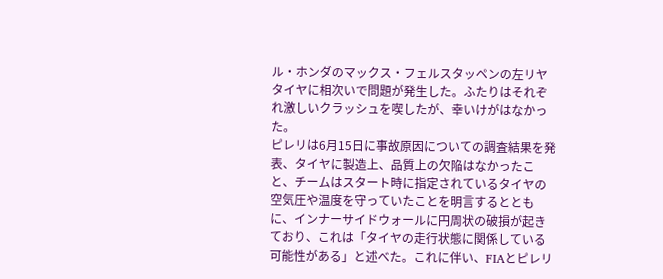ル・ホンダのマックス・フェルスタッペンの左リヤタイヤに相次いで問題が発生した。ふたりはそれぞれ激しいクラッシュを喫したが、幸いけがはなかった。
ピレリは6月15日に事故原因についての調査結果を発表、タイヤに製造上、品質上の欠陥はなかったこと、チームはスタート時に指定されているタイヤの空気圧や温度を守っていたことを明言するとともに、インナーサイドウォールに円周状の破損が起きており、これは「タイヤの走行状態に関係している可能性がある」と述べた。これに伴い、FIAとピレリ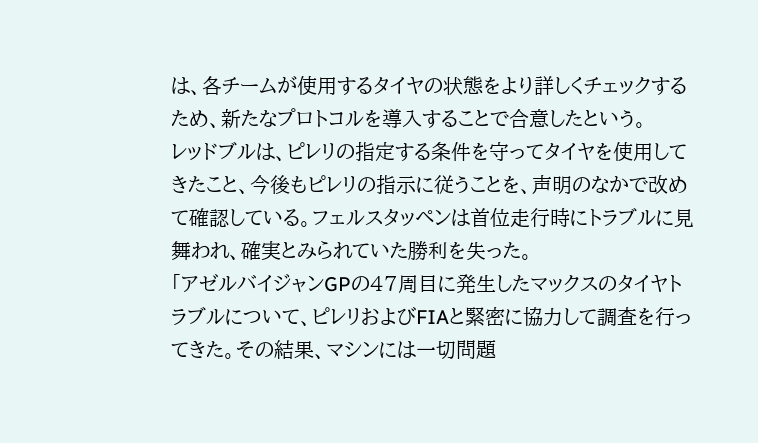は、各チームが使用するタイヤの状態をより詳しくチェックするため、新たなプロトコルを導入することで合意したという。
レッドブルは、ピレリの指定する条件を守ってタイヤを使用してきたこと、今後もピレリの指示に従うことを、声明のなかで改めて確認している。フェルスタッペンは首位走行時にトラブルに見舞われ、確実とみられていた勝利を失った。
「アゼルバイジャンGPの47周目に発生したマックスのタイヤトラブルについて、ピレリおよびFIAと緊密に協力して調査を行ってきた。その結果、マシンには一切問題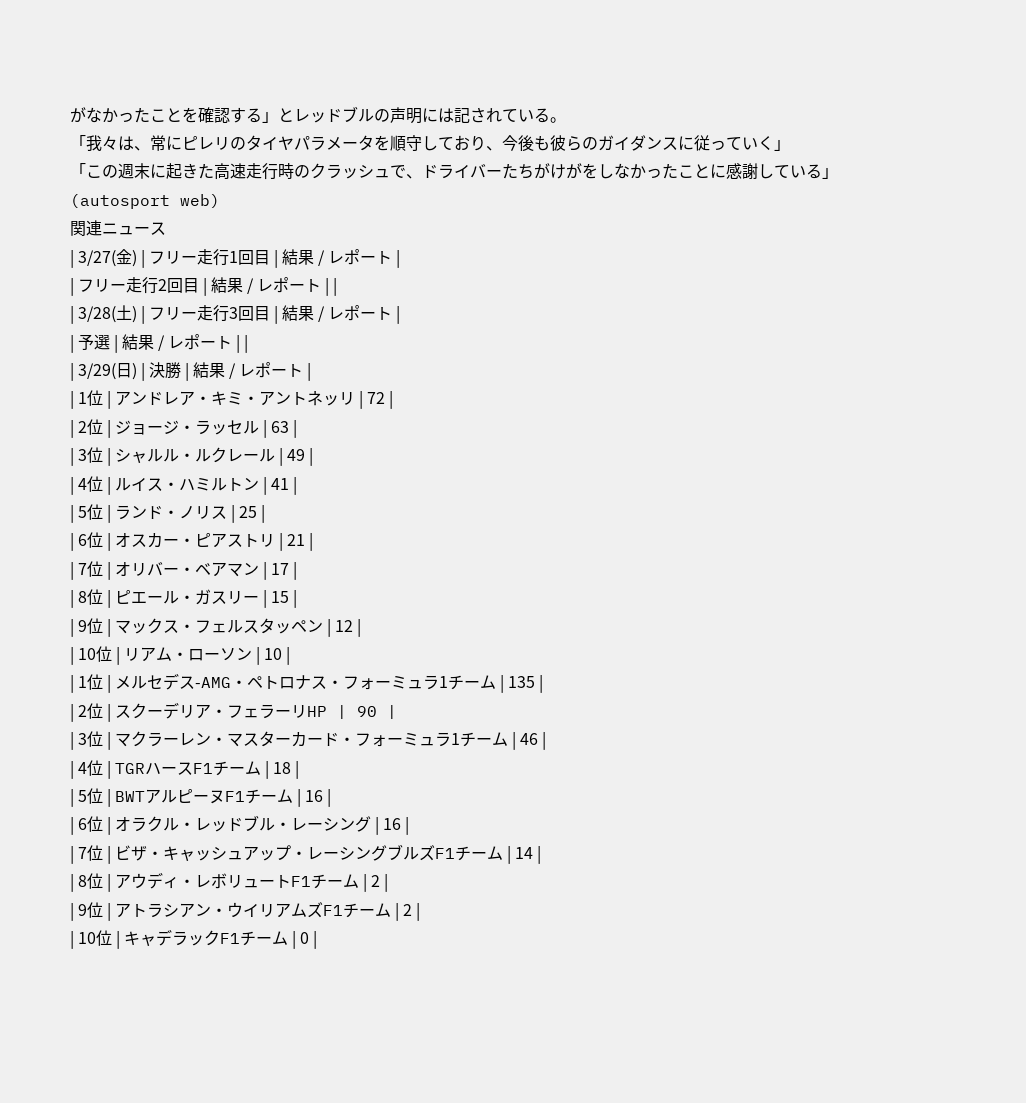がなかったことを確認する」とレッドブルの声明には記されている。
「我々は、常にピレリのタイヤパラメータを順守しており、今後も彼らのガイダンスに従っていく」
「この週末に起きた高速走行時のクラッシュで、ドライバーたちがけがをしなかったことに感謝している」
(autosport web)
関連ニュース
| 3/27(金) | フリー走行1回目 | 結果 / レポート |
| フリー走行2回目 | 結果 / レポート | |
| 3/28(土) | フリー走行3回目 | 結果 / レポート |
| 予選 | 結果 / レポート | |
| 3/29(日) | 決勝 | 結果 / レポート |
| 1位 | アンドレア・キミ・アントネッリ | 72 |
| 2位 | ジョージ・ラッセル | 63 |
| 3位 | シャルル・ルクレール | 49 |
| 4位 | ルイス・ハミルトン | 41 |
| 5位 | ランド・ノリス | 25 |
| 6位 | オスカー・ピアストリ | 21 |
| 7位 | オリバー・ベアマン | 17 |
| 8位 | ピエール・ガスリー | 15 |
| 9位 | マックス・フェルスタッペン | 12 |
| 10位 | リアム・ローソン | 10 |
| 1位 | メルセデス-AMG・ペトロナス・フォーミュラ1チーム | 135 |
| 2位 | スクーデリア・フェラーリHP | 90 |
| 3位 | マクラーレン・マスターカード・フォーミュラ1チーム | 46 |
| 4位 | TGRハースF1チーム | 18 |
| 5位 | BWTアルピーヌF1チーム | 16 |
| 6位 | オラクル・レッドブル・レーシング | 16 |
| 7位 | ビザ・キャッシュアップ・レーシングブルズF1チーム | 14 |
| 8位 | アウディ・レボリュートF1チーム | 2 |
| 9位 | アトラシアン・ウイリアムズF1チーム | 2 |
| 10位 | キャデラックF1チーム | 0 |